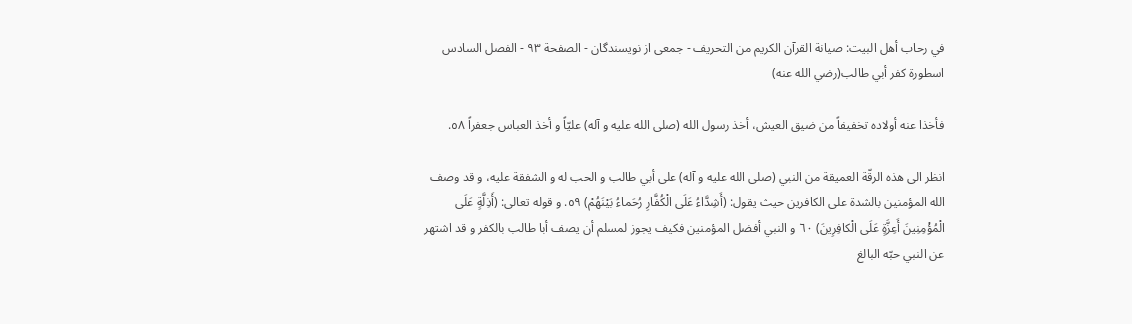في رحاب أهل البيت: صيانة القرآن الكريم من التحريف - جمعى از نويسندگان - الصفحة ٩٣ - الفصل السادس اسطورة كفر أبي طالب(رضي الله عنه)

فأخذا عنه أولاده تخفيفاً من ضيق العيش، أخذ رسول الله (صلى الله عليه و آله) عليّاً و أخذ العباس جعفراً ٥٨.

انظر الى هذه الرقّة العميقة من النبي (صلى الله عليه و آله) على أبي طالب و الحب له و الشفقة عليه، و قد وصف الله المؤمنين بالشدة على الكافرين حيث يقول: (أَشِدَّاءُ عَلَى الْكُفَّارِ رُحَماءُ بَيْنَهُمْ) ٥٩. و قوله تعالى: (أَذِلَّةٍ عَلَى الْمُؤْمِنِينَ أَعِزَّةٍ عَلَى الْكافِرِينَ) ٦٠ و النبي أفضل المؤمنين فكيف يجوز لمسلم أن يصف أبا طالب بالكفر و قد اشتهر عن النبي حبّه البالغ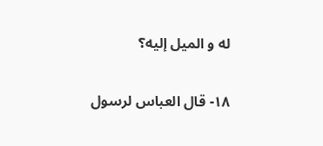له و الميل إليه؟

١٨- قال العباس لرسول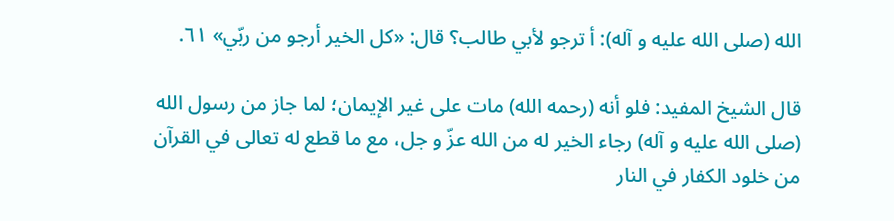الله (صلى الله عليه و آله): أ ترجو لأبي طالب؟ قال: «كل الخير أرجو من ربّي» ٦١.

قال الشيخ المفيد: فلو أنه (رحمه الله) مات على غير الإيمان؛ لما جاز من رسول الله (صلى الله عليه و آله) رجاء الخير له من الله عزّ و جل، مع ما قطع له تعالى في القرآن من خلود الكفار في النار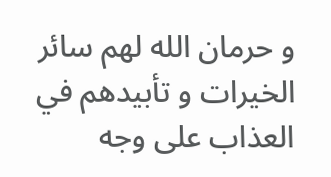و حرمان الله لهم سائر الخيرات و تأبيدهم في العذاب على وجه‌